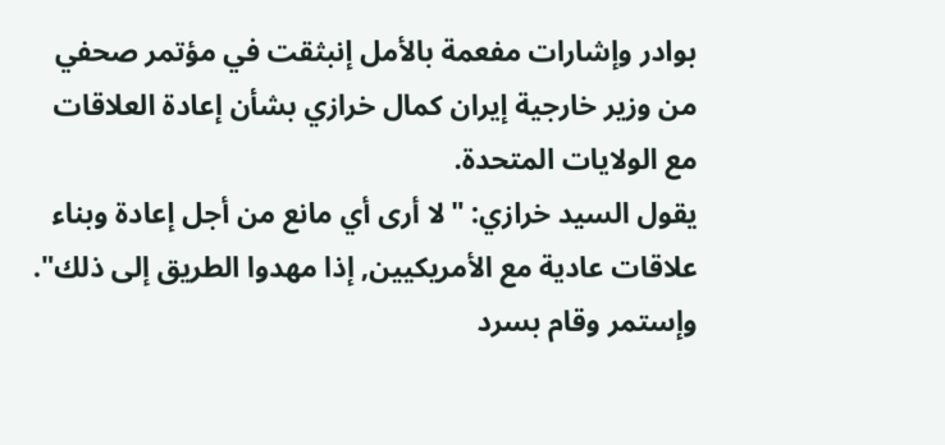بوادر وإشارات مفعمة بالأمل إنبثقت في مؤتمر صحفي من وزير خارجية إيران كمال خرازي بشأن إعادة العلاقات مع الولايات المتحدة.
يقول السيد خرازي: "لا أرى أي مانع من أجل إعادة وبناء علاقات عادية مع الأمريكيين, إذا مهدوا الطريق إلى ذلك". وإستمر وقام بسرد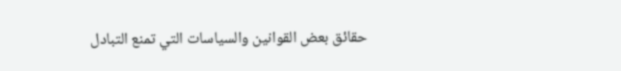حقائق بعض القوانين والسياسات التي تمنع التبادل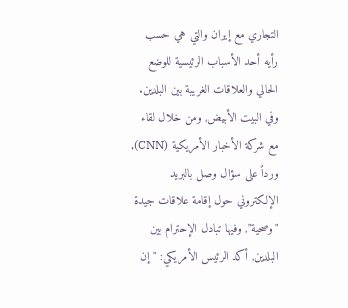التجاري مع إيران والتي هي حسب رأيه أحد الأسباب الرئيسية للوضع الحالي والعلاقات الغريبة بين البلدين.
وفي البيت الأبيض, ومن خلال لقاء مع شركة الأخبار الأمريكية (CNN), ورداً على سؤال وصل بالبريد الإلكتروني حول إقامة علاقات جيدة "وصحية", وفيها تبادل الإحترام بين البلدين, أكد الرئيس الأمريكي: "إن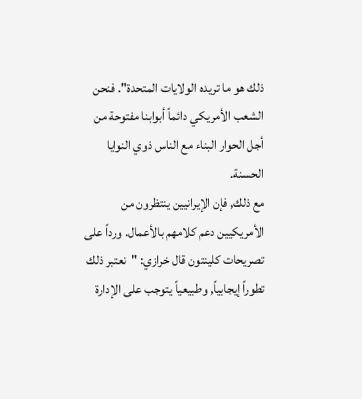ذلك هو ما تريده الولايات المتحدة". فنحن الشعب الأمريكي دائماً أبوابنا مفتوحة من أجل الحوار البناء مع الناس ذوي النوايا الحسنة.
مع ذلك, فإن الإيرانيين ينتظرون من الأمريكيين دعم كلامهم بالأعمال. ورداً على تصريحات كلينتون قال خرازي: "نعتبر ذلك تطوراً إيجابياً, وطبيعياً يتوجب على الإدارة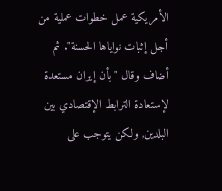الأمريكية عمل خطوات عملية من أجل إثبات نواياها الحسنة". ثم أضاف وقال "بأن إيران مستعدة لإستعادة الترابط الإقتصادي بين البلدين, ولكن يتوجب على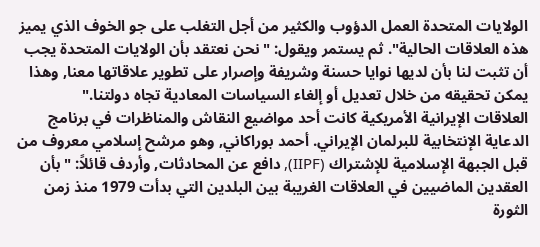الولايات المتحدة العمل الدؤوب والكثير من أجل التغلب على جو الخوف الذي يميز هذه العلاقات الحالية". ثم يستمر ويقول: "نحن نعتقد بأن الولايات المتحدة يجب أن تثبت لنا بأن لديها نوايا حسنة وشريفة وإصرار على تطوير علاقاتها معنا, وهذا يمكن تحقيقه من خلال تعديل أو إلغاء السياسات المعادية تجاه دولتنا."
العلاقات الإيرانية الأمريكية كانت أحد مواضيع النقاش والمناظرات في برنامج الدعاية الإنتخابية للبرلمان الإيراني. أحمد بوراكاني, وهو مرشح إسلامي معروف من قبل الجبهة الإسلامية للإشتراك (IIPF), دافع عن المحادثات, وأردف قائلاً: "بأن العقدين الماضيين في العلاقات الغريبة بين البلدين التي بدأت 1979 منذ زمن الثورة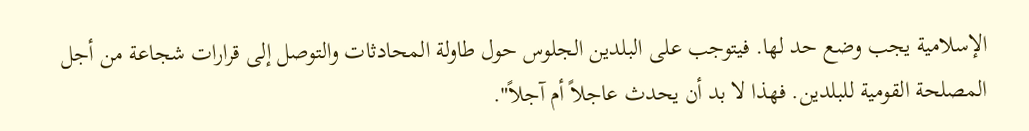الإسلامية يجب وضع حد لها. فيتوجب على البلدين الجلوس حول طاولة المحادثات والتوصل إلى قرارات شجاعة من أجل المصلحة القومية للبلدين. فهذا لا بد أن يحدث عاجلاً أم آجلاً".